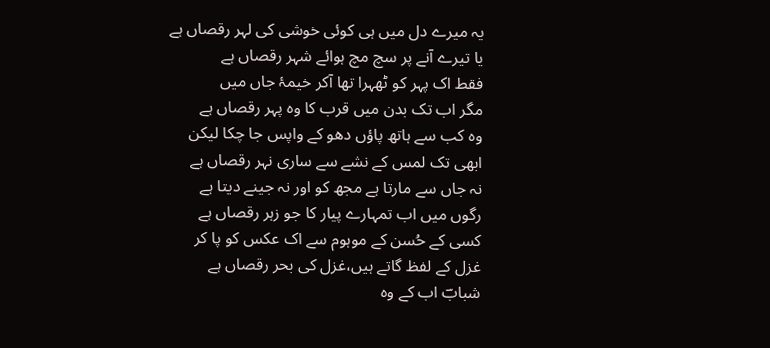یہ میرے دل میں ہی کوئی خوشی کی لہر رقصاں ہے
یا تیرے آنے پر سچ مچ ہوائے شہر رقصاں ہے
فقط اک پہر کو ٹھہرا تھا آکر خیمۂ جاں میں
مگر اب تک بدن میں قرب کا وہ پہر رقصاں ہے
وہ کب سے ہاتھ پاؤں دھو کے واپس جا چکا لیکن
ابھی تک لمس کے نشے سے ساری نہر رقصاں ہے
نہ جاں سے مارتا ہے مجھ کو اور نہ جینے دیتا ہے
رگوں میں اب تمہارے پیار کا جو زہر رقصاں ہے
کسی کے حُسن کے موہوم سے اک عکس کو پا کر
غزل کے لفظ گاتے ہیں،غزل کی بحر رقصاں ہے
شبابؔ اب کے وہ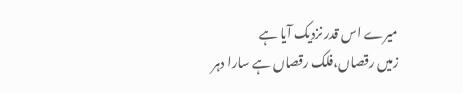میرے اس قدر نزدیک آیا ہے
زمیں رقصاں،فلک رقصاں ہے سارا دہر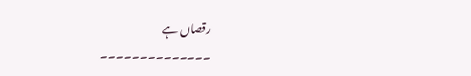رقصاں ہے
۔۔۔۔۔۔۔۔۔۔۔۔۔۔